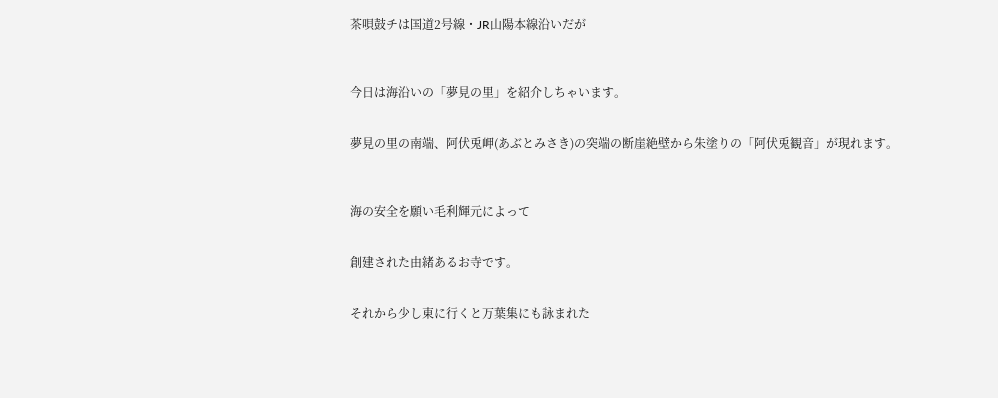茶唄鼓チは国道2号線・JR山陽本線沿いだが



今日は海沿いの「夢見の里」を紹介しちゃいます。


夢見の里の南端、阿伏兎岬(あぶとみさき)の突端の断崖絶壁から朱塗りの「阿伏兎観音」が現れます。



海の安全を願い毛利輝元によって


創建された由緒あるお寺です。


それから少し東に行くと万葉集にも詠まれた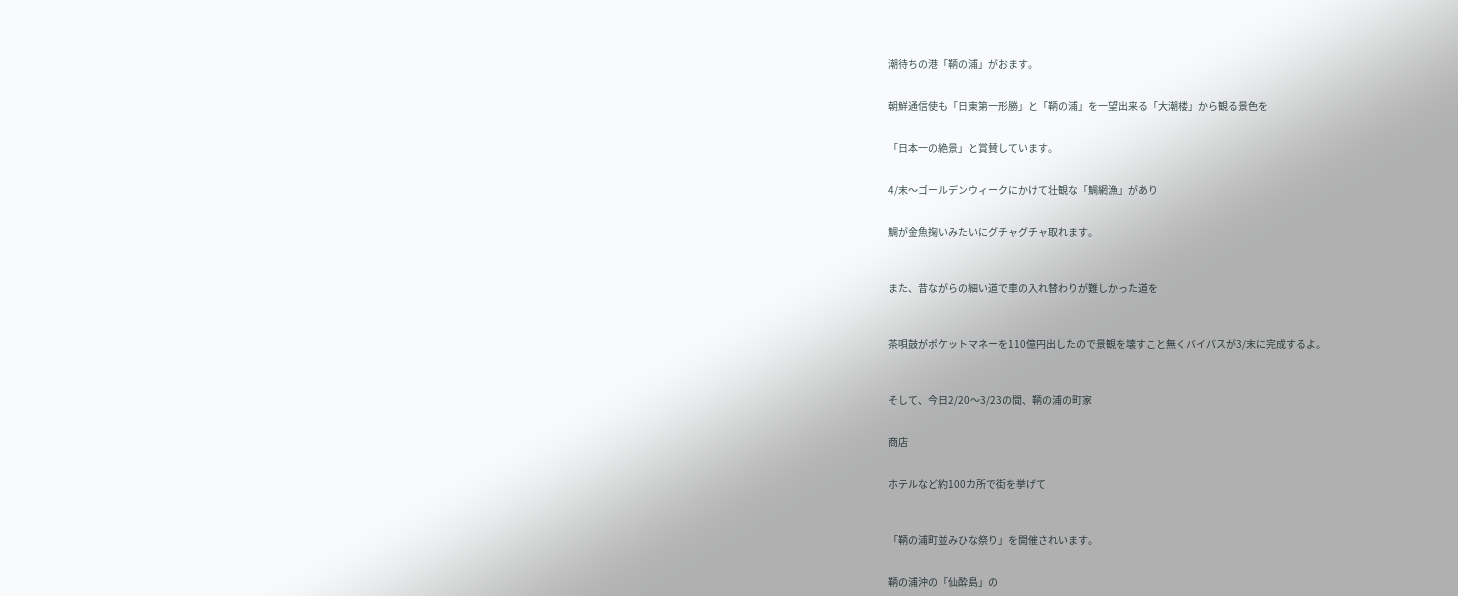潮待ちの港「鞆の浦」がおます。


朝鮮通信使も「日東第一形勝」と「鞆の浦」を一望出来る「大潮楼」から観る景色を


「日本一の絶景」と賞賛しています。


4/末〜ゴールデンウィークにかけて壮観な「鯛網漁」があり


鯛が金魚掬いみたいにグチャグチャ取れます。



また、昔ながらの細い道で車の入れ替わりが難しかった道を



茶唄鼓がポケットマネーを110億円出したので景観を壊すこと無くバイパスが3/末に完成するよ。



そして、今日2/20〜3/23の間、鞆の浦の町家


商店


ホテルなど約100カ所で街を挙げて



「鞆の浦町並みひな祭り」を開催されいます。


鞆の浦沖の「仙酔島」の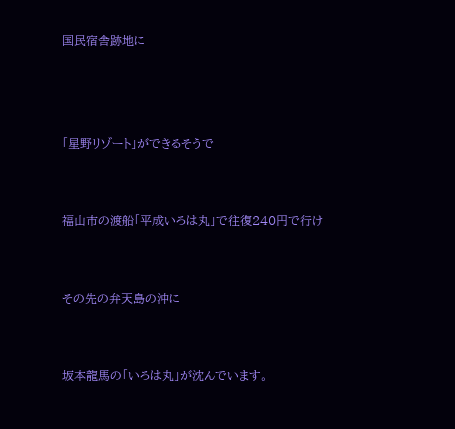国民宿舎跡地に



「星野リゾート」ができるそうで


福山市の渡船「平成いろは丸」で往復240円で行け


その先の弁天島の沖に


坂本龍馬の「いろは丸」が沈んでいます。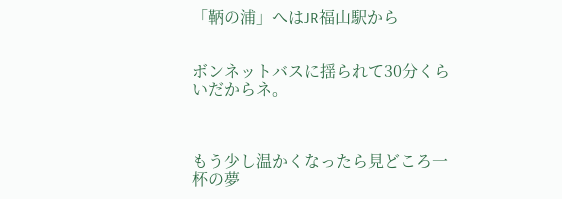「鞆の浦」へはJR福山駅から


ボンネットバスに揺られて30分くらいだからネ。



もう少し温かくなったら見どころ一杯の夢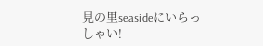見の里seasideにいらっしゃい!